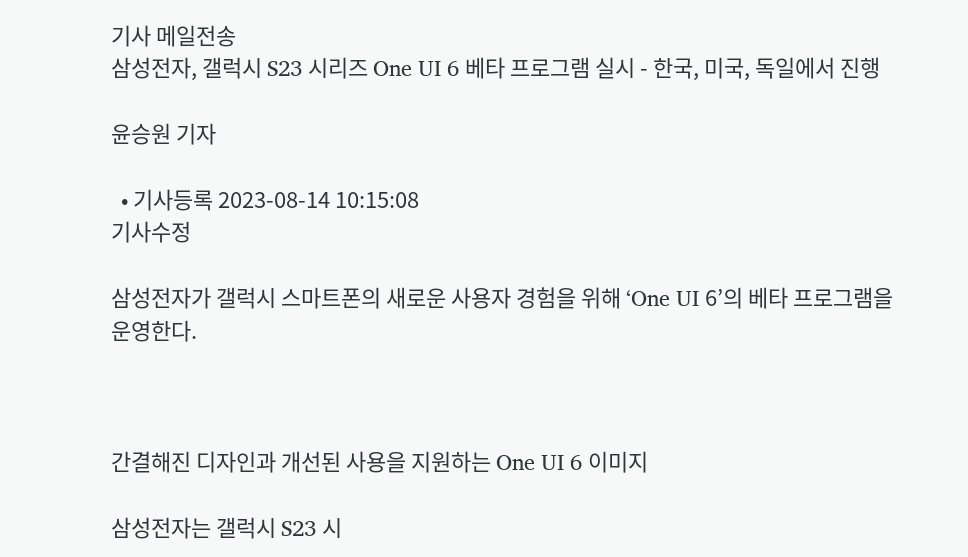기사 메일전송
삼성전자, 갤럭시 S23 시리즈 One UI 6 베타 프로그램 실시 - 한국, 미국, 독일에서 진행

윤승원 기자

  • 기사등록 2023-08-14 10:15:08
기사수정

삼성전자가 갤럭시 스마트폰의 새로운 사용자 경험을 위해 ‘One UI 6’의 베타 프로그램을 운영한다.



간결해진 디자인과 개선된 사용을 지원하는 One UI 6 이미지

삼성전자는 갤럭시 S23 시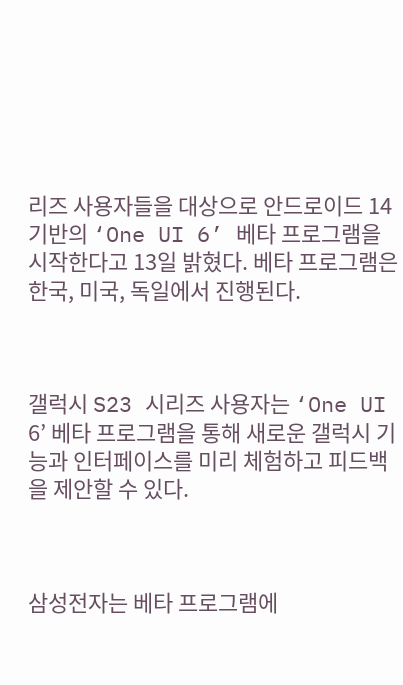리즈 사용자들을 대상으로 안드로이드 14 기반의 ‘One UI 6’ 베타 프로그램을 시작한다고 13일 밝혔다. 베타 프로그램은 한국, 미국, 독일에서 진행된다.



갤럭시 S23 시리즈 사용자는 ‘One UI 6’ 베타 프로그램을 통해 새로운 갤럭시 기능과 인터페이스를 미리 체험하고 피드백을 제안할 수 있다.



삼성전자는 베타 프로그램에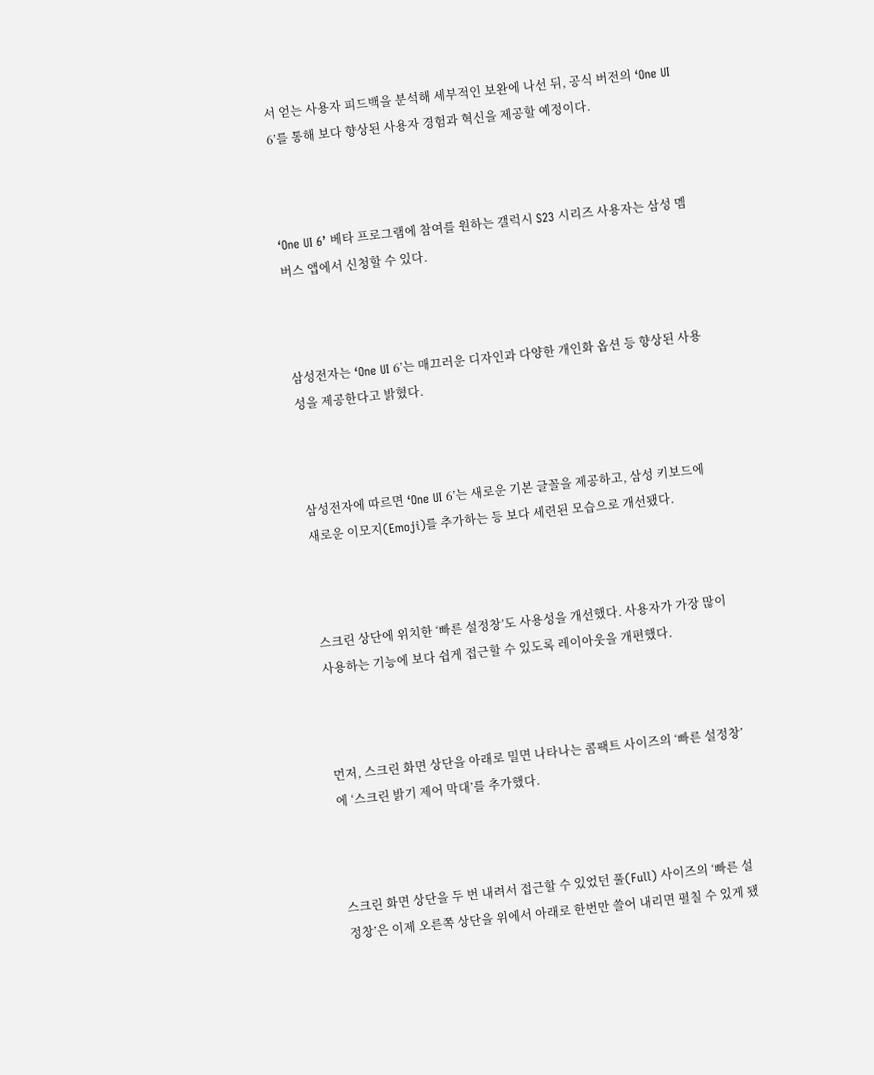서 얻는 사용자 피드백을 분석해 세부적인 보완에 나선 뒤, 공식 버전의 ‘One UI 6’를 통해 보다 향상된 사용자 경험과 혁신을 제공할 예정이다.



‘One UI 6’ 베타 프로그램에 참여를 원하는 갤럭시 S23 시리즈 사용자는 삼성 멤버스 앱에서 신청할 수 있다.



삼성전자는 ‘One UI 6’는 매끄러운 디자인과 다양한 개인화 옵션 등 향상된 사용성을 제공한다고 밝혔다.



삼성전자에 따르면 ‘One UI 6’는 새로운 기본 글꼴을 제공하고, 삼성 키보드에 새로운 이모지(Emoji)를 추가하는 등 보다 세련된 모습으로 개선됐다.



스크린 상단에 위치한 ‘빠른 설정창’도 사용성을 개선했다. 사용자가 가장 많이 사용하는 기능에 보다 쉽게 접근할 수 있도록 레이아웃을 개편했다.



먼저, 스크린 화면 상단을 아래로 밀면 나타나는 콤팩트 사이즈의 ‘빠른 설정창’에 ‘스크린 밝기 제어 막대’를 추가했다.



스크린 화면 상단을 두 번 내려서 접근할 수 있었던 풀(Full) 사이즈의 ‘빠른 설정창’은 이제 오른쪽 상단을 위에서 아래로 한번만 쓸어 내리면 펼칠 수 있게 됐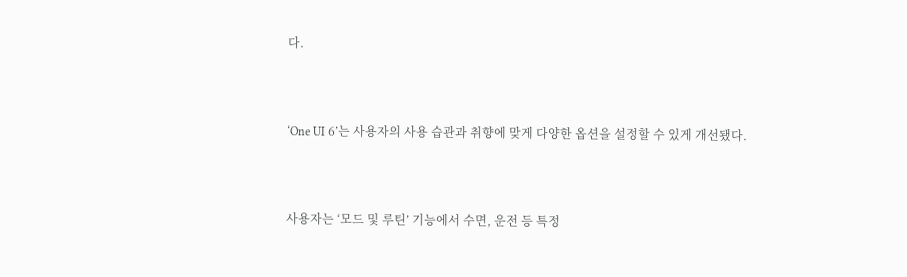다.



‘One UI 6’는 사용자의 사용 습관과 취향에 맞게 다양한 옵션을 설정할 수 있게 개선됐다.



사용자는 ‘모드 및 루틴’ 기능에서 수면, 운전 등 특정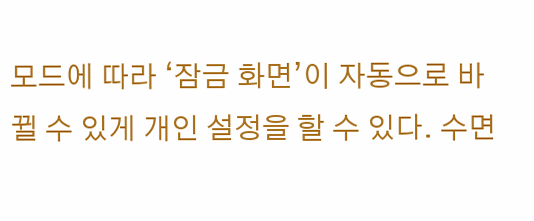모드에 따라 ‘잠금 화면’이 자동으로 바뀔 수 있게 개인 설정을 할 수 있다. 수면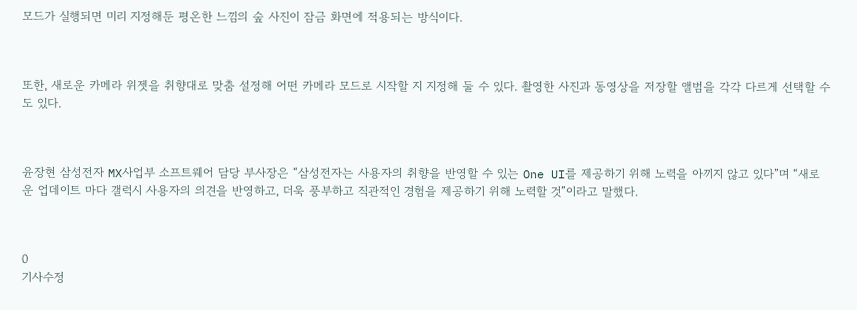모드가 실행되면 미리 지정해둔 평온한 느낌의 숲 사진이 잠금 화면에 적용되는 방식이다.



또한, 새로운 카메라 위젯을 취향대로 맞춤 설정해 어떤 카메라 모드로 시작할 지 지정해 둘 수 있다. 촬영한 사진과 동영상을 저장할 앨범을 각각 다르게 선택할 수도 있다.



윤장현 삼성전자 MX사업부 소프트웨어 담당 부사장은 “삼성전자는 사용자의 취향을 반영할 수 있는 One UI를 제공하기 위해 노력을 아끼지 않고 있다”며 “새로운 업데이트 마다 갤럭시 사용자의 의견을 반영하고, 더욱 풍부하고 직관적인 경험을 제공하기 위해 노력할 것”이라고 말했다.



0
기사수정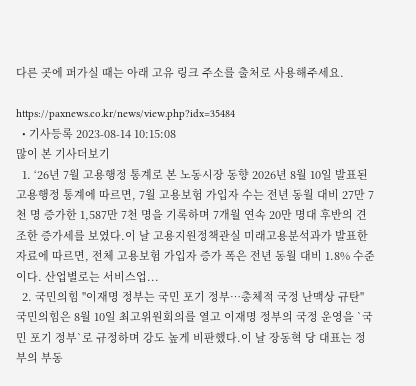다른 곳에 퍼가실 때는 아래 고유 링크 주소를 출처로 사용해주세요.

https://paxnews.co.kr/news/view.php?idx=35484
  • 기사등록 2023-08-14 10:15:08
많이 본 기사더보기
  1. ‘26년 7월 고용행정 통계로 본 노동시장 동향 2026년 8월 10일 발표된 고용행정 통계에 따르면, 7월 고용보험 가입자 수는 전년 동월 대비 27만 7천 명 증가한 1,587만 7천 명을 기록하며 7개월 연속 20만 명대 후반의 견조한 증가세를 보였다.이 날 고용지원정책관실 미래고용분석과가 발표한 자료에 따르면, 전체 고용보험 가입자 증가 폭은 전년 동월 대비 1.8% 수준이다. 산업별로는 서비스업...
  2. 국민의힘 "이재명 정부는 국민 포기 정부…총체적 국정 난맥상 규탄" 국민의힘은 8월 10일 최고위원회의를 열고 이재명 정부의 국정 운영을 `국민 포기 정부`로 규정하며 강도 높게 비판했다.이 날 장동혁 당 대표는 정부의 부동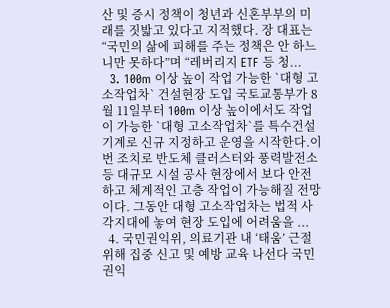산 및 증시 정책이 청년과 신혼부부의 미래를 짓밟고 있다고 지적했다. 장 대표는 “국민의 삶에 피해를 주는 정책은 안 하느니만 못하다”며 “레버리지 ETF 등 청...
  3. 100m 이상 높이 작업 가능한 `대형 고소작업차` 건설현장 도입 국토교통부가 8월 11일부터 100m 이상 높이에서도 작업이 가능한 `대형 고소작업차`를 특수건설기계로 신규 지정하고 운영을 시작한다.이번 조치로 반도체 클러스터와 풍력발전소 등 대규모 시설 공사 현장에서 보다 안전하고 체계적인 고층 작업이 가능해질 전망이다. 그동안 대형 고소작업차는 법적 사각지대에 놓여 현장 도입에 어려움을 ...
  4. 국민권익위, 의료기관 내 ‘태움’ 근절 위해 집중 신고 및 예방 교육 나선다 국민권익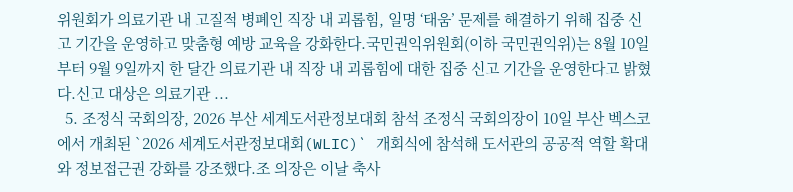위원회가 의료기관 내 고질적 병폐인 직장 내 괴롭힘, 일명 ‘태움’ 문제를 해결하기 위해 집중 신고 기간을 운영하고 맞춤형 예방 교육을 강화한다.국민권익위원회(이하 국민권익위)는 8월 10일부터 9월 9일까지 한 달간 의료기관 내 직장 내 괴롭힘에 대한 집중 신고 기간을 운영한다고 밝혔다.신고 대상은 의료기관 ...
  5. 조정식 국회의장, 2026 부산 세계도서관정보대회 참석 조정식 국회의장이 10일 부산 벡스코에서 개최된 `2026 세계도서관정보대회(WLIC)` 개회식에 참석해 도서관의 공공적 역할 확대와 정보접근권 강화를 강조했다.조 의장은 이날 축사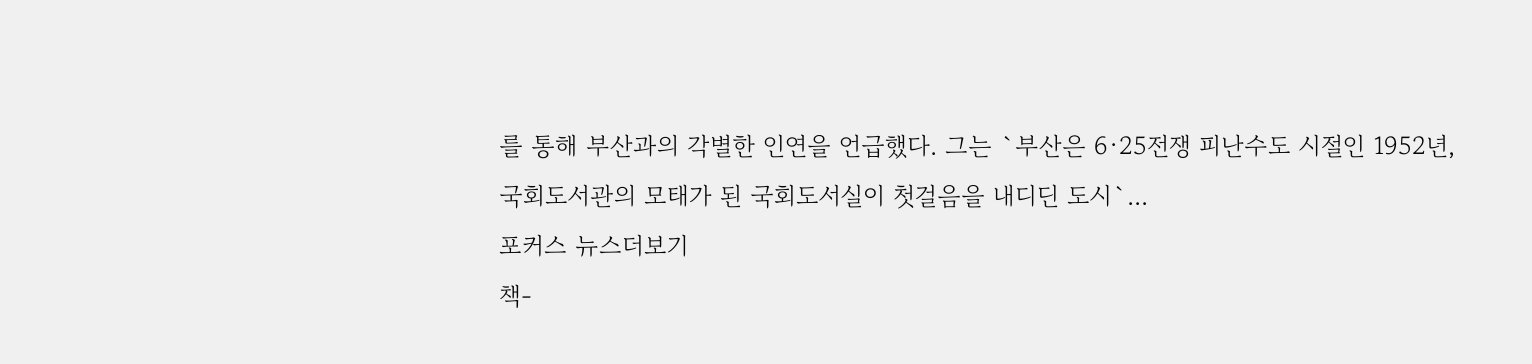를 통해 부산과의 각별한 인연을 언급했다. 그는 `부산은 6·25전쟁 피난수도 시절인 1952년, 국회도서관의 모태가 된 국회도서실이 첫걸음을 내디딘 도시`...
포커스 뉴스더보기
책-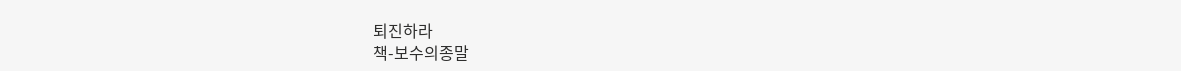퇴진하라
책-보수의종말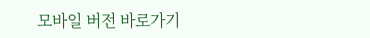모바일 버전 바로가기